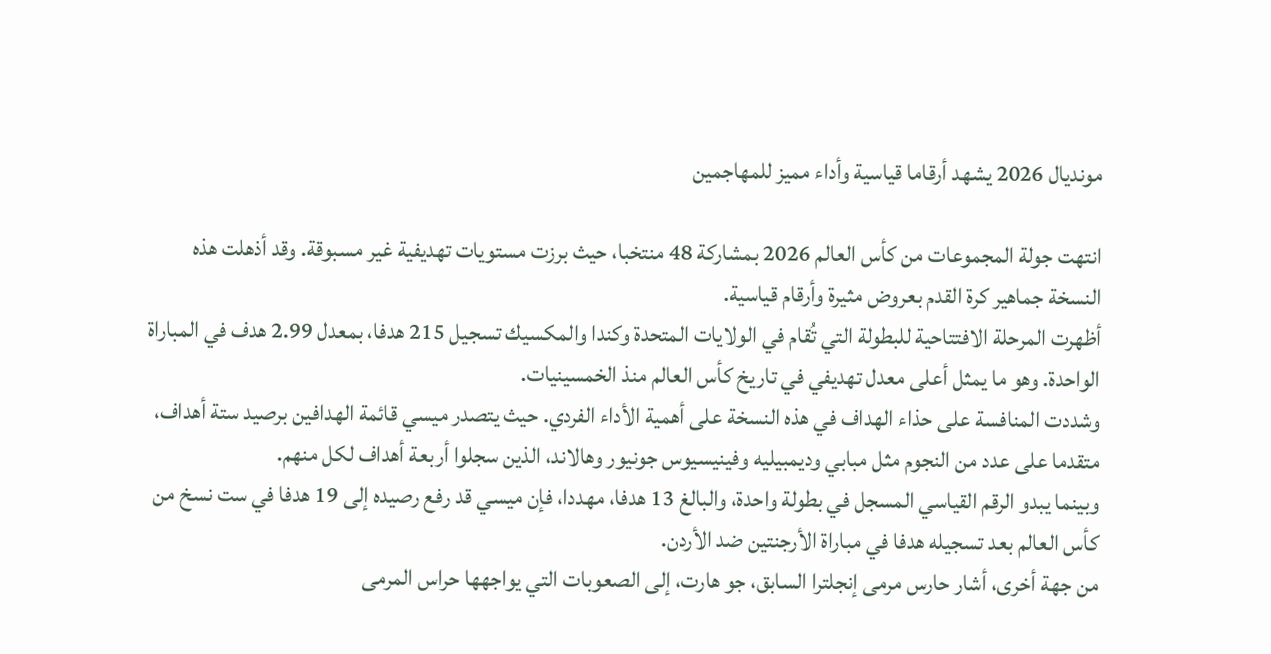مونديال 2026 يشهد أرقاما قياسية وأداء مميز للمهاجمين

انتهت جولة المجموعات من كأس العالم 2026 بمشاركة 48 منتخبا، حيث برزت مستويات تهديفية غير مسبوقة. وقد أذهلت هذه النسخة جماهير كرة القدم بعروض مثيرة وأرقام قياسية.
أظهرت المرحلة الافتتاحية للبطولة التي تُقام في الولايات المتحدة وكندا والمكسيك تسجيل 215 هدفا، بمعدل 2.99 هدف في المباراة الواحدة. وهو ما يمثل أعلى معدل تهديفي في تاريخ كأس العالم منذ الخمسينيات.
وشددت المنافسة على حذاء الهداف في هذه النسخة على أهمية الأداء الفردي. حيث يتصدر ميسي قائمة الهدافين برصيد ستة أهداف، متقدما على عدد من النجوم مثل مبابي وديمبيليه وفينيسيوس جونيور وهالاند، الذين سجلوا أربعة أهداف لكل منهم.
وبينما يبدو الرقم القياسي المسجل في بطولة واحدة، والبالغ 13 هدفا، مهددا، فإن ميسي قد رفع رصيده إلى 19 هدفا في ست نسخ من كأس العالم بعد تسجيله هدفا في مباراة الأرجنتين ضد الأردن.
من جهة أخرى، أشار حارس مرمى إنجلترا السابق، جو هارت، إلى الصعوبات التي يواجهها حراس المرمى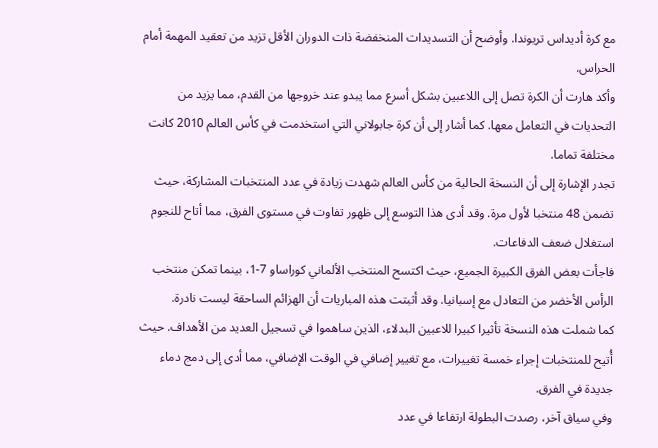مع كرة أديداس تريوندا. وأوضح أن التسديدات المنخفضة ذات الدوران الأقل تزيد من تعقيد المهمة أمام الحراس.
وأكد هارت أن الكرة تصل إلى اللاعبين بشكل أسرع مما يبدو عند خروجها من القدم، مما يزيد من التحديات في التعامل معها. كما أشار إلى أن كرة جابولاني التي استخدمت في كأس العالم 2010 كانت مختلفة تماما.
تجدر الإشارة إلى أن النسخة الحالية من كأس العالم شهدت زيادة في عدد المنتخبات المشاركة، حيث تضمن 48 منتخبا لأول مرة. وقد أدى هذا التوسع إلى ظهور تفاوت في مستوى الفرق، مما أتاح للنجوم استغلال ضعف الدفاعات.
فاجأت بعض الفرق الكبيرة الجميع، حيث اكتسح المنتخب الألماني كوراساو 7-1، بينما تمكن منتخب الرأس الأخضر من التعادل مع إسبانيا. وقد أثبتت هذه المباريات أن الهزائم الساحقة ليست نادرة.
كما شملت هذه النسخة تأثيرا كبيرا للاعبين البدلاء، الذين ساهموا في تسجيل العديد من الأهداف. حيث أُتيح للمنتخبات إجراء خمسة تغييرات، مع تغيير إضافي في الوقت الإضافي، مما أدى إلى دمج دماء جديدة في الفرق.
وفي سياق آخر، رصدت البطولة ارتفاعا في عدد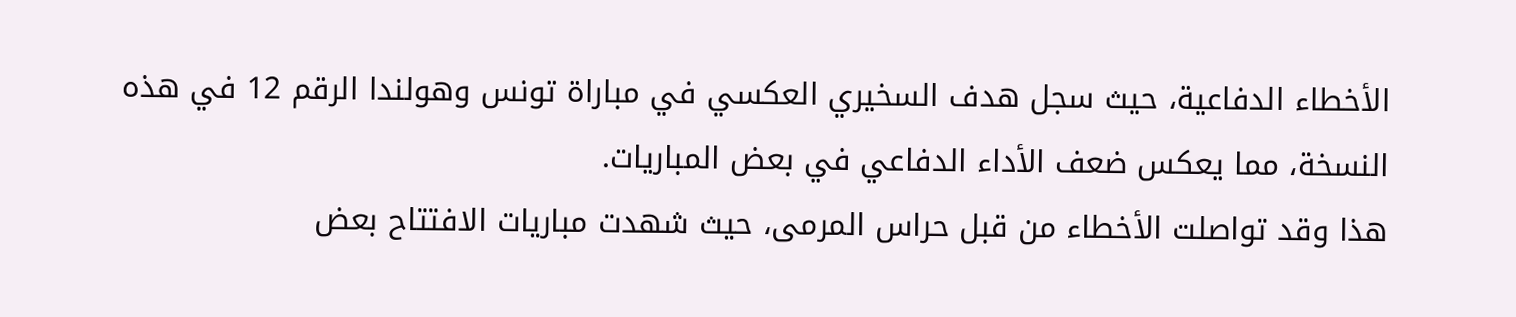الأخطاء الدفاعية، حيث سجل هدف السخيري العكسي في مباراة تونس وهولندا الرقم 12 في هذه النسخة، مما يعكس ضعف الأداء الدفاعي في بعض المباريات.
هذا وقد تواصلت الأخطاء من قبل حراس المرمى، حيث شهدت مباريات الافتتاح بعض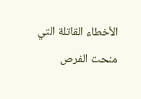الأخطاء القاتلة التي منحت الفرص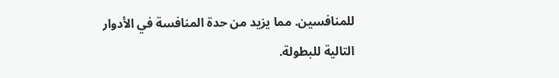للمنافسين. مما يزيد من حدة المنافسة في الأدوار التالية للبطولة.